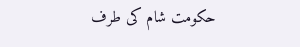حکومت شام کی طرف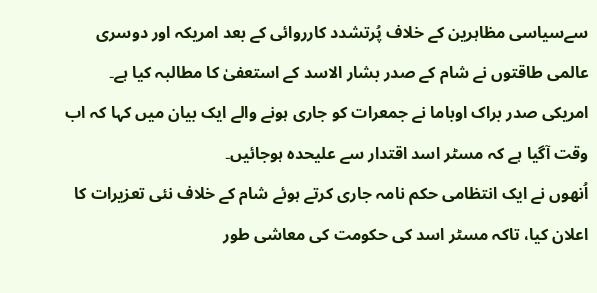سےسیاسی مظاہرین کے خلاف پُرتشدد کارروائی کے بعد امریکہ اور دوسری عالمی طاقتوں نے شام کے صدر بشار الاسد کے استعفیٰ کا مطالبہ کیا ہے۔
امریکی صدر براک اوباما نے جمعرات کو جاری ہونے والے ایک بیان میں کہا کہ اب وقت آگیا ہے کہ مسٹر اسد اقتدار سے علیحدہ ہوجائیں۔
اُنھوں نے ایک انتظامی حکم نامہ جاری کرتے ہوئے شام کے خلاف نئی تعزیرات کا اعلان کیا، تاکہ مسٹر اسد کی حکومت کی معاشی طور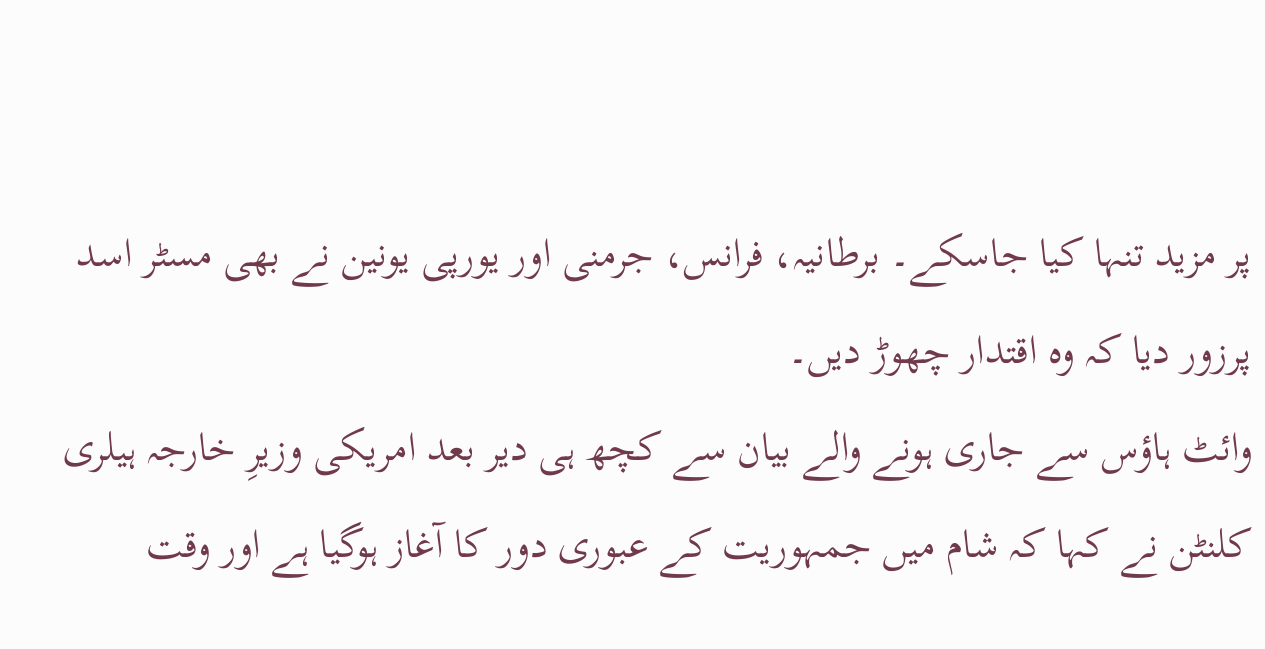پر مزید تنہا کیا جاسکے۔ برطانیہ، فرانس، جرمنی اور یورپی یونین نے بھی مسٹر اسد پرزور دیا کہ وہ اقتدار چھوڑ دیں۔
وائٹ ہاؤس سے جاری ہونے والے بیان سے کچھ ہی دیر بعد امریکی وزیرِ خارجہ ہیلری کلنٹن نے کہا کہ شام میں جمہوریت کے عبوری دور کا آغاز ہوگیا ہے اور وقت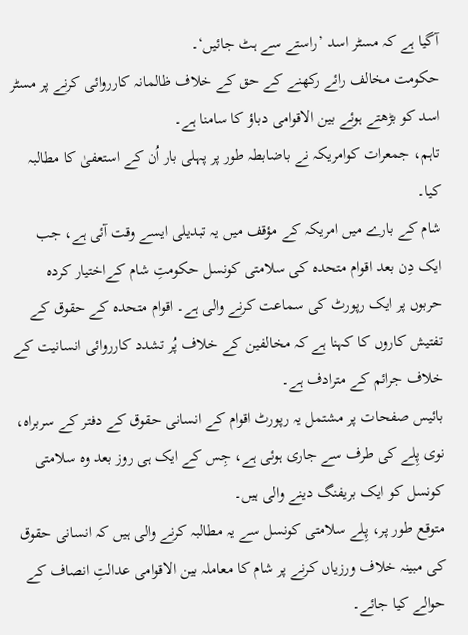آگیا ہے کہ مسٹر اسد ’راستے سے ہٹ جائیں‘۔
حکومت مخالف رائے رکھنے کے حق کے خلاف ظالمانہ کارروائی کرنے پر مسٹر اسد کو بڑھتے ہوئے بین الاقوامی دباؤ کا سامنا ہے۔
تاہم، جمعرات کوامریکہ نے باضابطہ طور پر پہلی بار اُن کے استعفیٰ کا مطالبہ کیا۔
شام کے بارے میں امریکہ کے مؤقف میں یہ تبدیلی ایسے وقت آئی ہے، جب ایک دِن بعد اقوام متحدہ کی سلامتی کونسل حکومتِ شام کےاختیار کردہ حربوں پر ایک رپورٹ کی سماعت کرنے والی ہے۔ اقوام متحدہ کے حقوق کے تفتیش کاروں کا کہنا ہے کہ مخالفین کے خلاف پُر تشدد کارروائی انسانیت کے خلاف جرائم کے مترادف ہے۔
بائیس صفحات پر مشتمل یہ رپورٹ اقوام کے انسانی حقوق کے دفتر کے سربراہ، نوی پِلے کی طرف سے جاری ہوئی ہے، جِس کے ایک ہی روز بعد وہ سلامتی کونسل کو ایک بریفنگ دینے والی ہیں۔
متوقع طور پر، پِلے سلامتی کونسل سے یہ مطالبہ کرنے والی ہیں کہ انسانی حقوق کی مبینہ خلاف ورزیاں کرنے پر شام کا معاملہ بین الاقوامی عدالتِ انصاف کے حوالے کیا جائے۔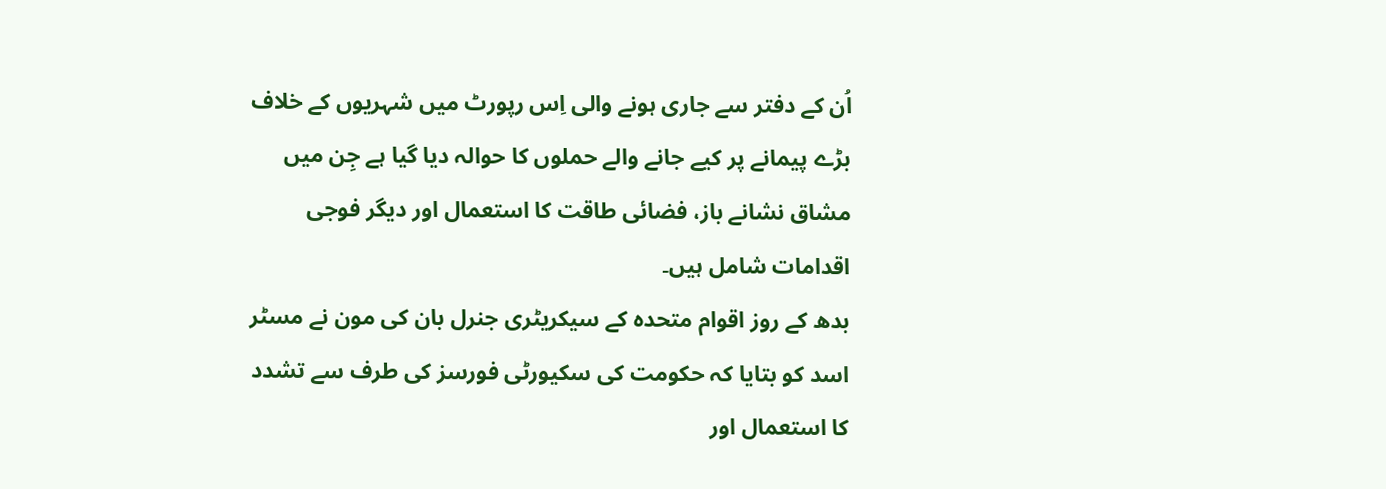اُن کے دفتر سے جاری ہونے والی اِس رپورٹ میں شہریوں کے خلاف بڑے پیمانے پر کیے جانے والے حملوں کا حوالہ دیا گیا ہے جِن میں مشاق نشانے باز، فضائی طاقت کا استعمال اور دیگر فوجی اقدامات شامل ہیں۔
بدھ کے روز اقوام متحدہ کے سیکریٹری جنرل بان کی مون نے مسٹر اسد کو بتایا کہ حکومت کی سکیورٹی فورسز کی طرف سے تشدد کا استعمال اور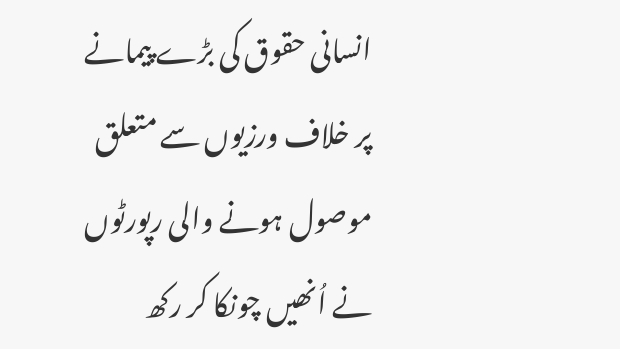انسانی حقوق کی بڑے پیمانے پر خلاف ورزیوں سے متعلق موصول ہونے والی رپورٹوں نے اُنھیں چونکا کر رکھ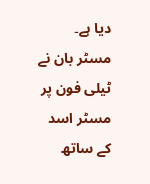دیا ہے۔
مسٹر بان نے ٹیلی فون پر مسٹر اسد کے ساتھ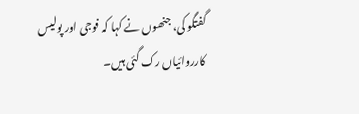گفتگو کی، جنھوں نے کہا کہ فوجی اور پولیس کارروائیاں رک گئی ہیں۔